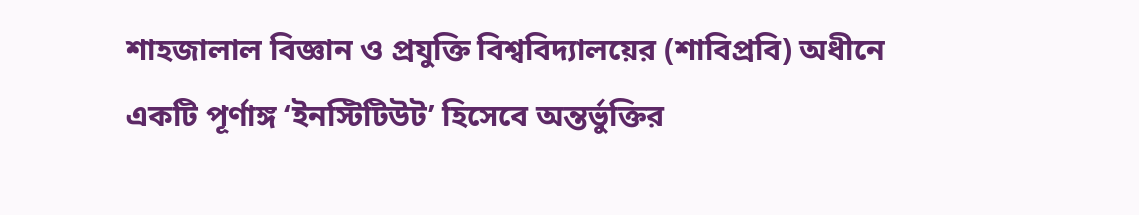শাহজালাল বিজ্ঞান ও প্রযুক্তি বিশ্ববিদ্যালয়ের (শাবিপ্রবি) অধীনে একটি পূর্ণাঙ্গ ‘ইনস্টিটিউট’ হিসেবে অন্তর্ভুক্তির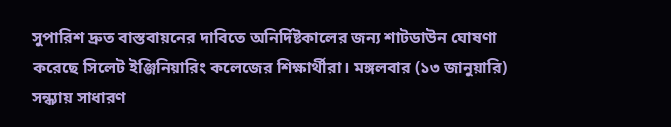সুপারিশ দ্রুত বাস্তবায়নের দাবিতে অনির্দিষ্টকালের জন্য শাটডাউন ঘোষণা করেছে সিলেট ইঞ্জিনিয়ারিং কলেজের শিক্ষার্থীরা। মঙ্গলবার (১৩ জানুয়ারি) সন্ধ্যায় সাধারণ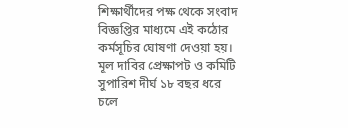শিক্ষার্থীদের পক্ষ থেকে সংবাদ বিজ্ঞপ্তির মাধ্যমে এই কঠোর কর্মসূচির ঘোষণা দেওয়া হয়।
মূল দাবির প্রেক্ষাপট ও কমিটি সুপারিশ দীর্ঘ ১৮ বছর ধরে চলে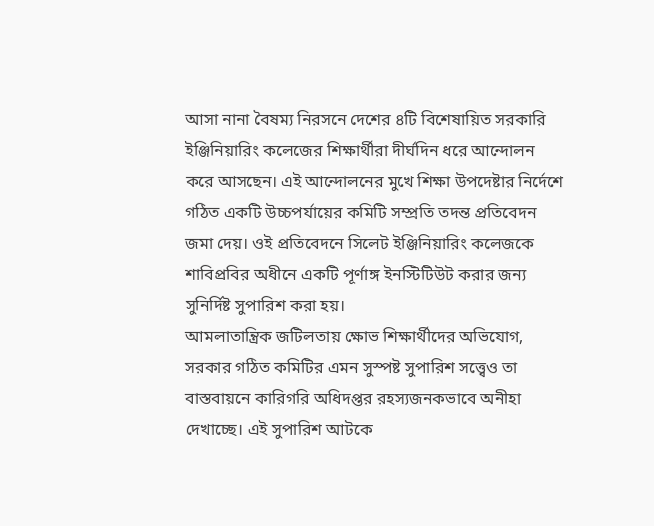আসা নানা বৈষম্য নিরসনে দেশের ৪টি বিশেষায়িত সরকারি ইঞ্জিনিয়ারিং কলেজের শিক্ষার্থীরা দীর্ঘদিন ধরে আন্দোলন করে আসছেন। এই আন্দোলনের মুখে শিক্ষা উপদেষ্টার নির্দেশে গঠিত একটি উচ্চপর্যায়ের কমিটি সম্প্রতি তদন্ত প্রতিবেদন জমা দেয়। ওই প্রতিবেদনে সিলেট ইঞ্জিনিয়ারিং কলেজকে শাবিপ্রবির অধীনে একটি পূর্ণাঙ্গ ইনস্টিটিউট করার জন্য সুনির্দিষ্ট সুপারিশ করা হয়।
আমলাতান্ত্রিক জটিলতায় ক্ষোভ শিক্ষার্থীদের অভিযোগ, সরকার গঠিত কমিটির এমন সুস্পষ্ট সুপারিশ সত্ত্বেও তা বাস্তবায়নে কারিগরি অধিদপ্তর রহস্যজনকভাবে অনীহা দেখাচ্ছে। এই সুপারিশ আটকে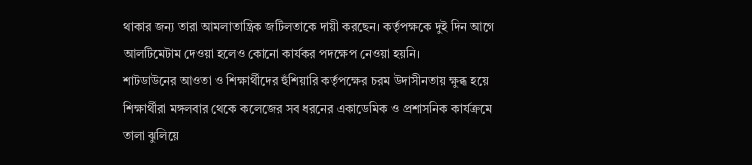থাকার জন্য তারা আমলাতান্ত্রিক জটিলতাকে দায়ী করছেন। কর্তৃপক্ষকে দুই দিন আগে আলটিমেটাম দেওয়া হলেও কোনো কার্যকর পদক্ষেপ নেওয়া হয়নি।
শাটডাউনের আওতা ও শিক্ষার্থীদের হুঁশিয়ারি কর্তৃপক্ষের চরম উদাসীনতায় ক্ষুব্ধ হয়ে শিক্ষার্থীরা মঙ্গলবার থেকে কলেজের সব ধরনের একাডেমিক ও প্রশাসনিক কার্যক্রমে তালা ঝুলিয়ে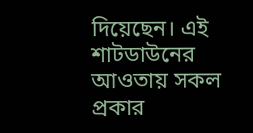দিয়েছেন। এই শাটডাউনের আওতায় সকল প্রকার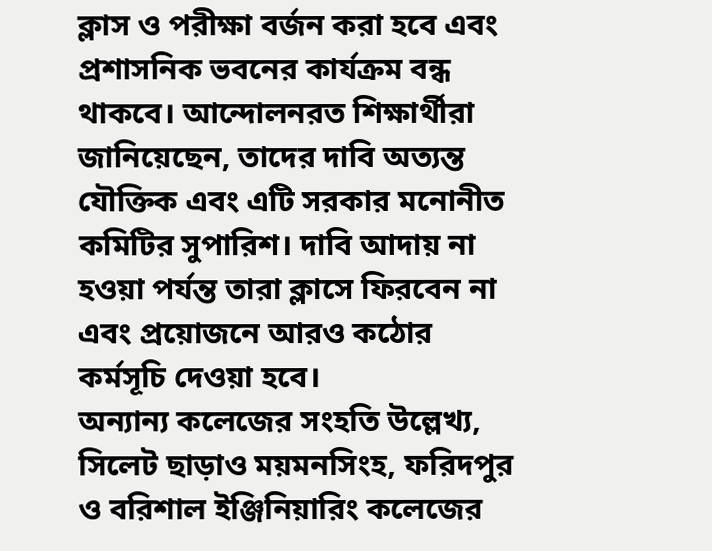ক্লাস ও পরীক্ষা বর্জন করা হবে এবং প্রশাসনিক ভবনের কার্যক্রম বন্ধ থাকবে। আন্দোলনরত শিক্ষার্থীরা জানিয়েছেন, তাদের দাবি অত্যন্ত যৌক্তিক এবং এটি সরকার মনোনীত কমিটির সুপারিশ। দাবি আদায় না হওয়া পর্যন্ত তারা ক্লাসে ফিরবেন না এবং প্রয়োজনে আরও কঠোর কর্মসূচি দেওয়া হবে।
অন্যান্য কলেজের সংহতি উল্লেখ্য, সিলেট ছাড়াও ময়মনসিংহ, ফরিদপুর ও বরিশাল ইঞ্জিনিয়ারিং কলেজের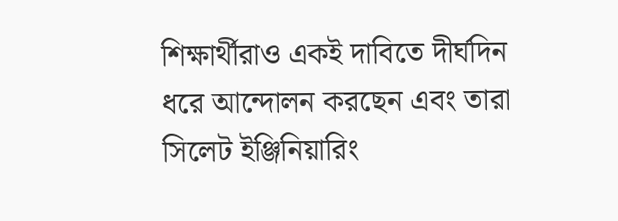শিক্ষার্থীরাও একই দাবিতে দীর্ঘদিন ধরে আন্দোলন করছেন এবং তারা সিলেট ইঞ্জিনিয়ারিং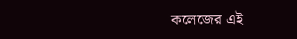কলেজের এই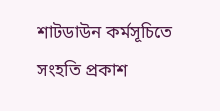শাটডাউন কর্মসূচিতে সংহতি প্রকাশ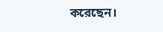করেছেন।